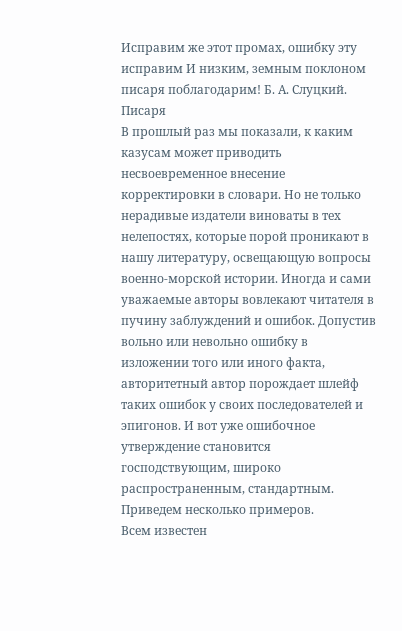Исправим же этот промах, ошибку эту исправим И низким, земным поклоном писаря поблагодарим! Б. А. Слуцкий. Писаря
В прошлый раз мы показали, к каким казусам может приводить несвоевременное внесение корректировки в словари. Но не только нерадивые издатели виноваты в тех нелепостях, которые порой проникают в нашу литературу, освещающую вопросы военно-морской истории. Иногда и сами уважаемые авторы вовлекают читателя в пучину заблуждений и ошибок. Допустив вольно или невольно ошибку в изложении того или иного факта, авторитетный автор порождает шлейф таких ошибок у своих последователей и эпигонов. И вот уже ошибочное утверждение становится господствующим, широко распространенным, стандартным. Приведем несколько примеров.
Всем известен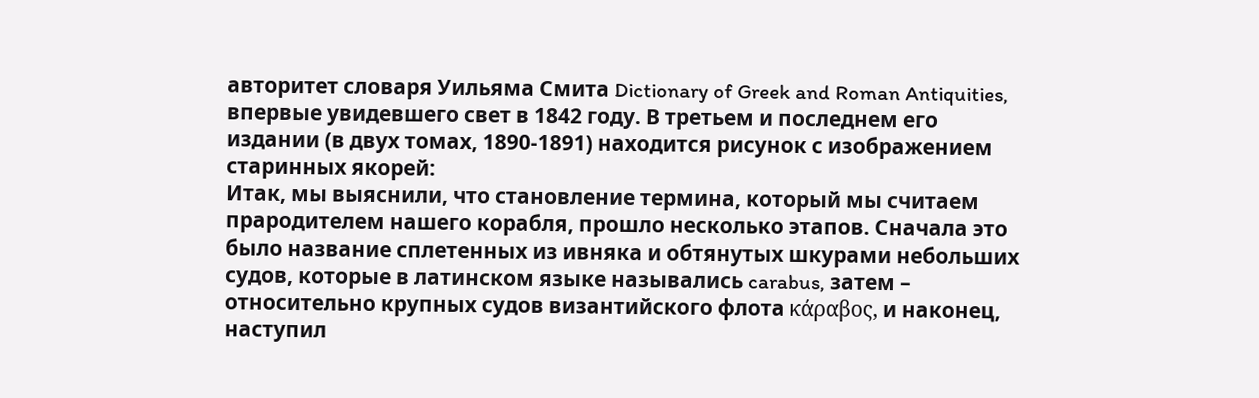авторитет словаря Уильяма Смита Dictionary of Greek and Roman Antiquities, впервые увидевшего свет в 1842 году. В третьем и последнем его издании (в двух томах, 1890-1891) находится рисунок с изображением старинных якорей:
Итак, мы выяснили, что становление термина, который мы считаем прародителем нашего корабля, прошло несколько этапов. Сначала это было название сплетенных из ивняка и обтянутых шкурами небольших судов, которые в латинском языке назывались carabus, затем – относительно крупных судов византийского флота κάραβος, и наконец, наступил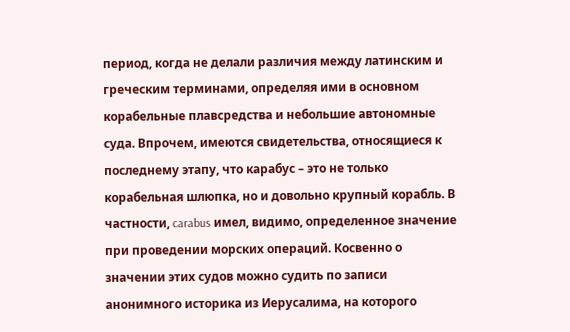период, когда не делали различия между латинским и греческим терминами, определяя ими в основном корабельные плавсредства и небольшие автономные суда. Впрочем, имеются свидетельства, относящиеся к последнему этапу, что карабус – это не только корабельная шлюпка, но и довольно крупный корабль. В частности, carabus имел, видимо, определенное значение при проведении морских операций. Косвенно о значении этих судов можно судить по записи анонимного историка из Иерусалима, на которого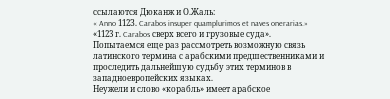ссылаются Дюканж и О.Жаль:
« Anno 112З. Carabos insuper quamplurimos et naves onerarias.»
«1123 г. Carabos сверх всего и грузовые суда».
Попытаемся еще раз рассмотреть возможную связь латинского термина с арабскими предшественниками и проследить дальнейшую судьбу этих терминов в западноевропейских языках.
Неужели и слово «корабль» имеет арабское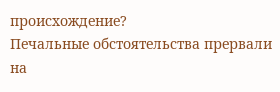происхождение?
Печальные обстоятельства прервали на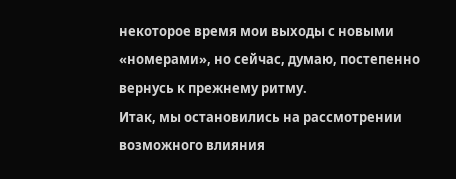некоторое время мои выходы с новыми «номерами», но сейчас, думаю, постепенно вернусь к прежнему ритму.
Итак, мы остановились на рассмотрении возможного влияния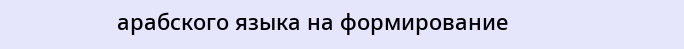арабского языка на формирование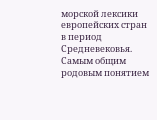морской лексики европейских стран в период Средневековья.
Самым общим родовым понятием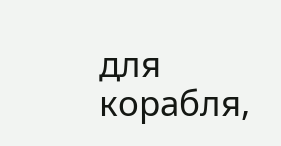для корабля,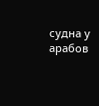судна у арабов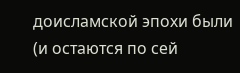доисламской эпохи были (и остаются по сей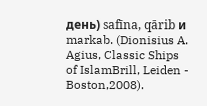день) safīna, qārib и markab. (Dionisius A. Agius, Classic Ships of IslamBrill, Leiden - Boston,2008).